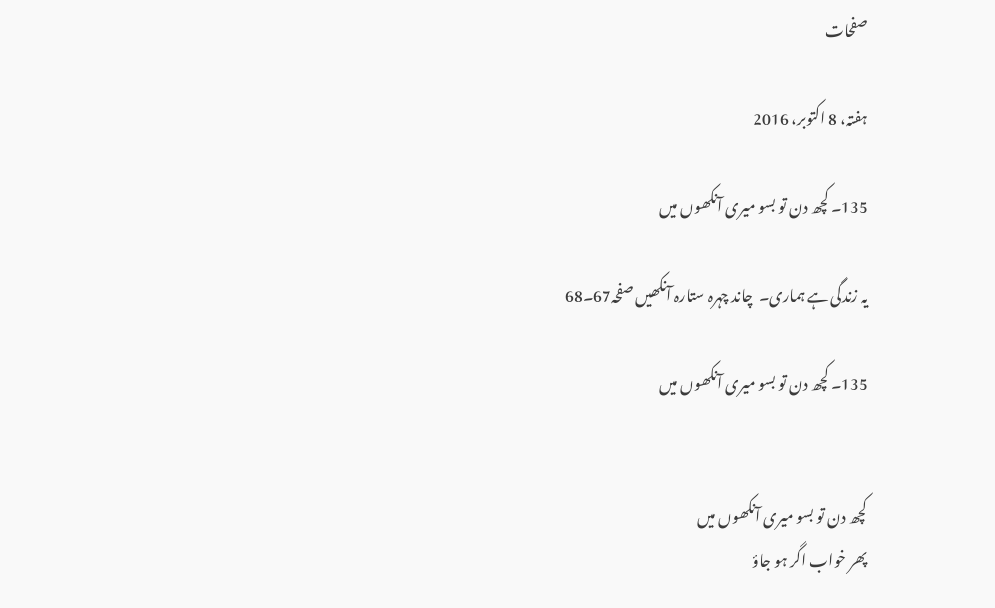صفحات

ہفتہ، 8 اکتوبر، 2016

135۔ کچھ دن تو بسو میری آنکھوں میں

یہ زندگی ہے ہماری۔  چاند چہرہ ستارہ آنکھیں صفحہ67۔68

135۔ کچھ دن تو بسو میری آنکھوں میں


کچھ دن تو بسو میری آنکھوں میں
پھر خواب اگر ہو جاؤ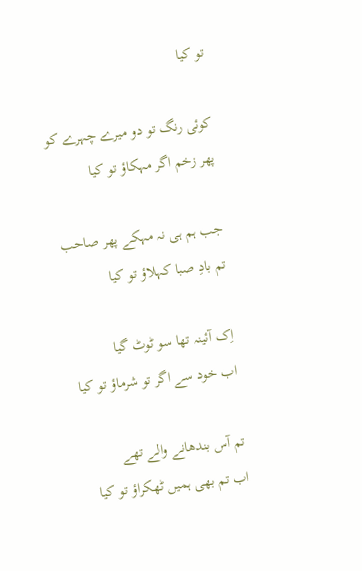تو کیا

کوئی رنگ تو دو میرے چہرے کو
پھر زخم اگر مہکاؤ تو کیا

جب ہم ہی نہ مہکے پھر صاحب
تم بادِ صبا کہلاؤ تو کیا

اِک آئینہ تھا سو ٹوٹ گیا
اب خود سے اگر تو شرماؤ تو کیا

تم آس بندھانے والے تھے
اب تم بھی ہمیں ٹھکراؤ تو کیا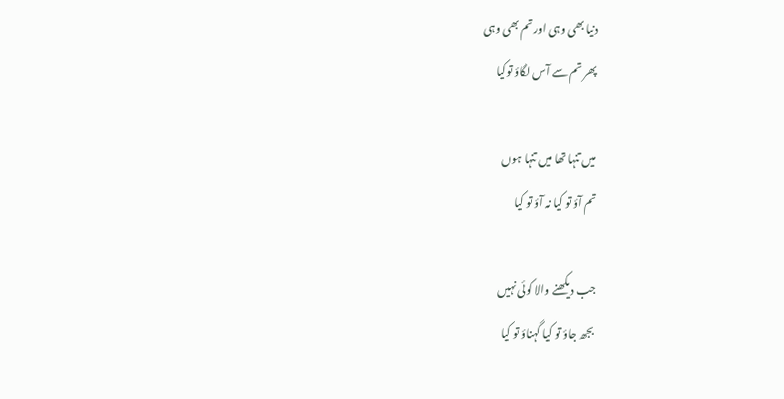دنیا بھی وہی اور تم بھی وہی
پھر تم سے آس لگاؤ توکیا

میں تنہا تھا میں تنہا ہوں
تم آؤ تو کیا نہ آؤ تو کیا

جب دیکھنے والا کوئی نہیں
بجھ جاؤ تو کیا گہناؤ تو کیا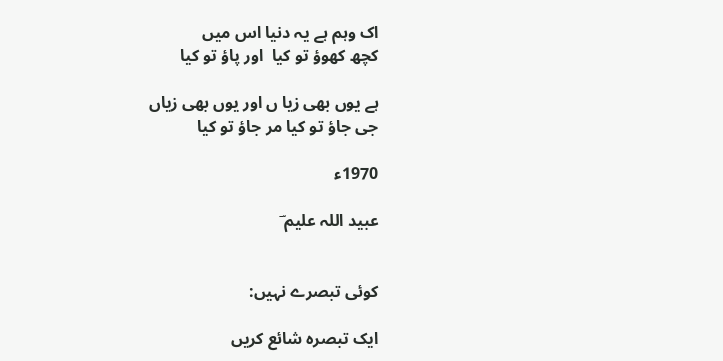اک وہم ہے یہ دنیا اس میں
کچھ کھوؤ تو کیا  اور پاؤ تو کیا

ہے یوں بھی زیا ں اور یوں بھی زیاں
جی جاؤ تو کیا مر جاؤ تو کیا

1970ء

عبید اللہ علیم ؔ


کوئی تبصرے نہیں:

ایک تبصرہ شائع کریں